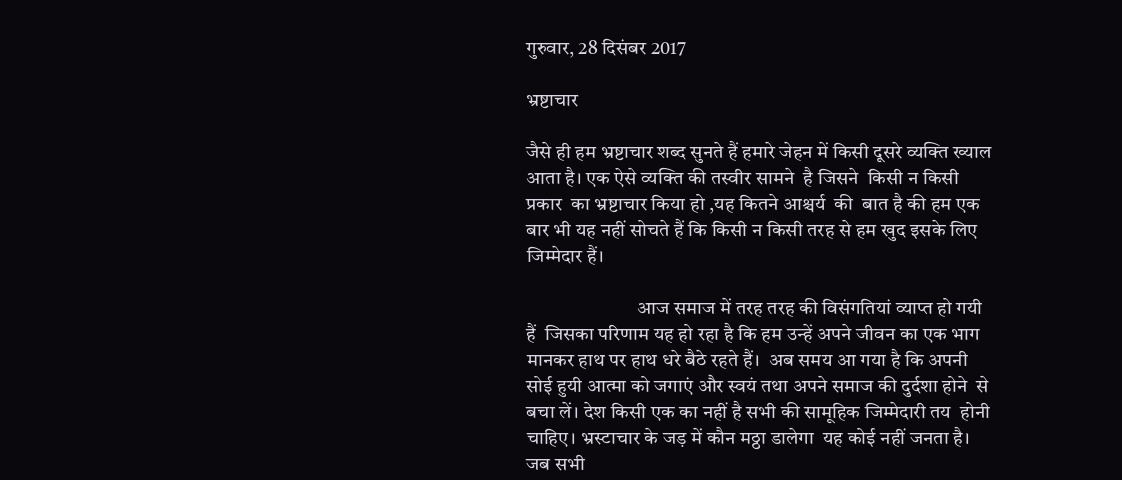गुरुवार, 28 दिसंबर 2017

भ्रष्टाचार

जैसे ही हम भ्रष्टाचार शब्द सुनते हैं हमारे जेहन में किसी दूसरे व्यक्ति ख्याल आता है। एक ऐसे व्यक्ति की तस्वीर सामने  है जिसने  किसी न किसी प्रकार  का भ्रष्टाचार किया हो ,यह कितने आश्चर्य  की  बात है की हम एक बार भी यह नहीं सोचते हैं कि किसी न किसी तरह से हम खुद इसके लिए जिम्मेदार हैं।

                            आज समाज में तरह तरह की विसंगतियां व्याप्त हो गयी  हैं  जिसका परिणाम यह हो रहा है कि हम उन्हें अपने जीवन का एक भाग मानकर हाथ पर हाथ धरे बैठे रहते हैं।  अब समय आ गया है कि अपनी सोई हुयी आत्मा को जगाएं और स्वयं तथा अपने समाज की दुर्दशा होने  से बचा लें। देश किसी एक का नहीं है सभी की सामूहिक जिम्मेदारी तय  होनी चाहिए। भ्रस्टाचार के जड़ में कौन मठ्ठा डालेगा  यह कोई नहीं जनता है।  जब सभी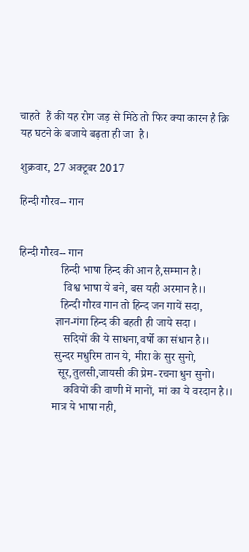चाहते  हैं की यह रोग जड़ से मिठे तो फिर क्या कारन है क़ि यह घटने के बजाये बढ़ता ही जा  है।

शुक्रवार, 27 अक्टूबर 2017

हिन्दी गौरव-- गान


हिन्दी गौरव-- गान
               हिन्दी भाषा हिन्द की आन है,सम्मान है।
                विश्व भाषा ये बने, बस यही अरमान है।।
               हिन्दी गौरव गान तो हिन्द जन गायें सदा,
             ज्ञान-गंगा हिन्द की बहती ही जाये सदा ।
                सदियों की ये साधना,वर्षो का संधान है।।
             सुन्दर मधुरिम तान ये, मीरा के सुर सुनो,
              सूर,तुलसी,जायसी की प्रेम-रचना धुन सुनो।
                कवियों की वाणी में मानों, मां का ये वरदान है।।
            मात्र ये भाषा नही,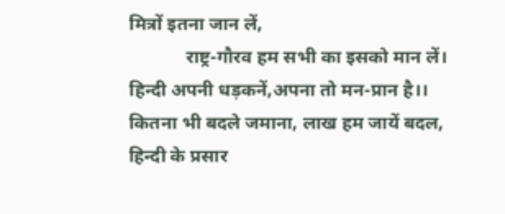मित्रों इतना जान लें,
            राष्ट्र-गौरव हम सभी का इसको मान लें।
हिन्दी अपनी धड़कनें,अपना तो मन-प्रान है।।
कितना भी बदले जमाना, लाख हम जायें बदल,
हिन्दी के प्रसार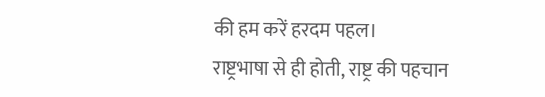की हम करें हरदम पहल।
राष्ट्रभाषा से ही होती, राष्ट्र की पहचान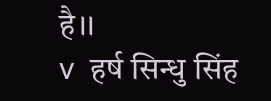है।।
v  हर्ष सिन्धु सिंह